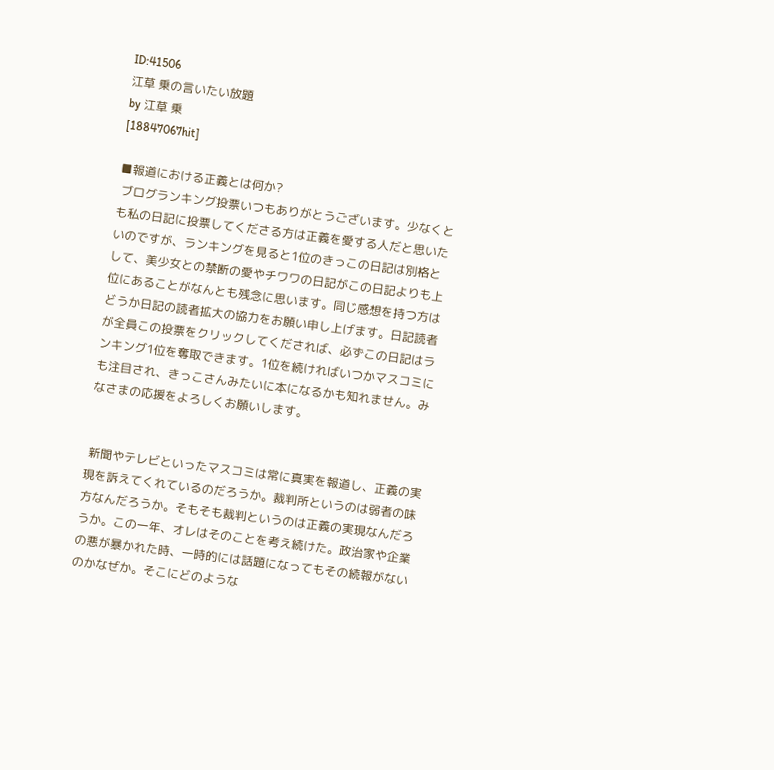ID:41506
江草 乗の言いたい放題
by 江草 乗
[18847067hit]

■報道における正義とは何か?
 ブログランキング投票いつもありがとうございます。少なくとも私の日記に投票してくださる方は正義を愛する人だと思いたいのですが、ランキングを見ると1位のきっこの日記は別格として、美少女との禁断の愛やチワワの日記がこの日記よりも上位にあることがなんとも残念に思います。同じ感想を持つ方はどうか日記の読者拡大の協力をお願い申し上げます。日記読者が全員この投票をクリックしてくだされば、必ずこの日記はランキング1位を奪取できます。1位を続ければいつかマスコミにも注目され、きっこさんみたいに本になるかも知れません。みなさまの応援をよろしくお願いします。


 新聞やテレビといったマスコミは常に真実を報道し、正義の実現を訴えてくれているのだろうか。裁判所というのは弱者の味方なんだろうか。そもそも裁判というのは正義の実現なんだろうか。この一年、オレはそのことを考え続けた。政治家や企業の悪が暴かれた時、一時的には話題になってもその続報がないのかなぜか。そこにどのような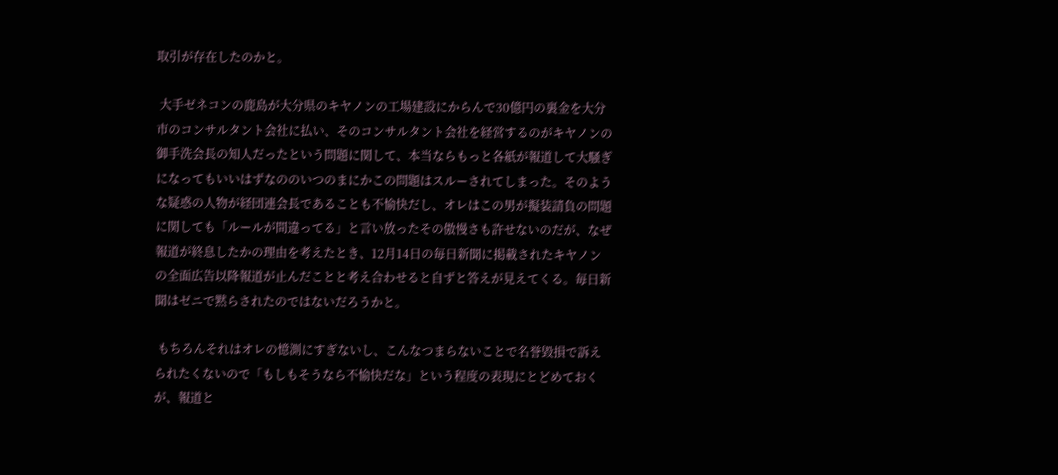取引が存在したのかと。

 大手ゼネコンの鹿島が大分県のキヤノンの工場建設にからんで30億円の裏金を大分市のコンサルタント会社に払い、そのコンサルタント会社を経営するのがキヤノンの御手洗会長の知人だったという問題に関して、本当ならもっと各紙が報道して大騒ぎになってもいいはずなののいつのまにかこの問題はスルーされてしまった。そのような疑惑の人物が経団連会長であることも不愉快だし、オレはこの男が擬装請負の問題に関しても「ルールが間違ってる」と言い放ったその傲慢さも許せないのだが、なぜ報道が終息したかの理由を考えたとき、12月14日の毎日新聞に掲載されたキヤノンの全面広告以降報道が止んだことと考え合わせると自ずと答えが見えてくる。毎日新聞はゼニで黙らされたのではないだろうかと。

 もちろんそれはオレの憶測にすぎないし、こんなつまらないことで名誉毀損で訴えられたくないので「もしもそうなら不愉快だな」という程度の表現にとどめておくが、報道と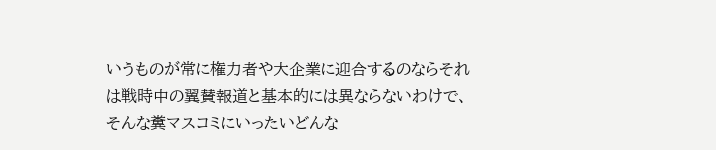いうものが常に権力者や大企業に迎合するのならそれは戦時中の翼賛報道と基本的には異ならないわけで、そんな糞マスコミにいったいどんな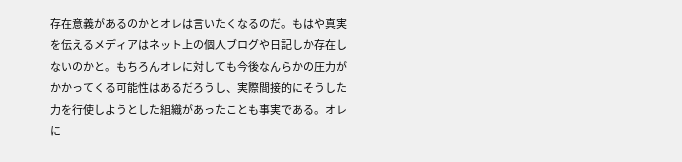存在意義があるのかとオレは言いたくなるのだ。もはや真実を伝えるメディアはネット上の個人ブログや日記しか存在しないのかと。もちろんオレに対しても今後なんらかの圧力がかかってくる可能性はあるだろうし、実際間接的にそうした力を行使しようとした組織があったことも事実である。オレに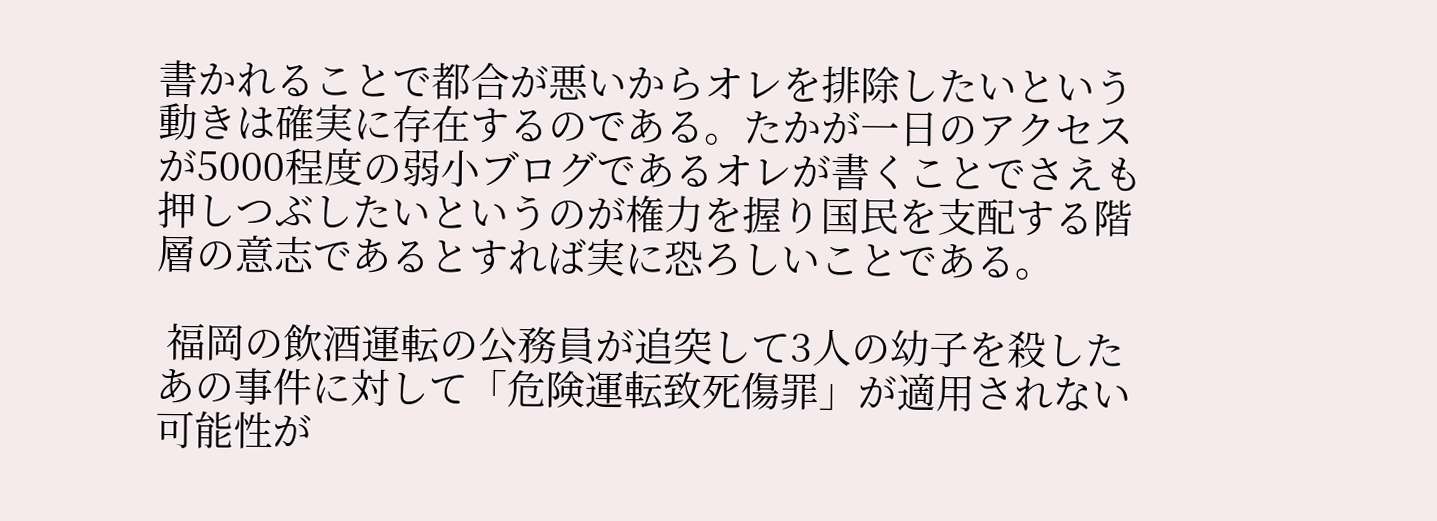書かれることで都合が悪いからオレを排除したいという動きは確実に存在するのである。たかが一日のアクセスが5000程度の弱小ブログであるオレが書くことでさえも押しつぶしたいというのが権力を握り国民を支配する階層の意志であるとすれば実に恐ろしいことである。

 福岡の飲酒運転の公務員が追突して3人の幼子を殺したあの事件に対して「危険運転致死傷罪」が適用されない可能性が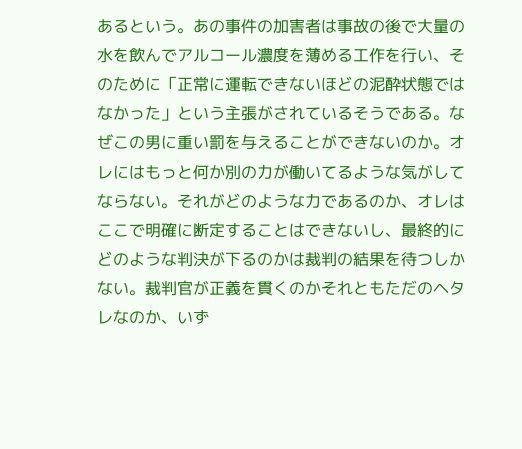あるという。あの事件の加害者は事故の後で大量の水を飲んでアルコール濃度を薄める工作を行い、そのために「正常に運転できないほどの泥酔状態ではなかった」という主張がされているそうである。なぜこの男に重い罰を与えることができないのか。オレにはもっと何か別の力が働いてるような気がしてならない。それがどのような力であるのか、オレはここで明確に断定することはできないし、最終的にどのような判決が下るのかは裁判の結果を待つしかない。裁判官が正義を貫くのかそれともただのヘタレなのか、いず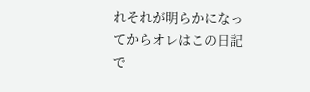れそれが明らかになってからオレはこの日記で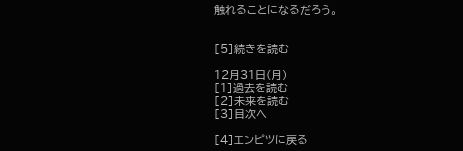触れることになるだろう。


[5]続きを読む

12月31日(月)
[1]過去を読む
[2]未来を読む
[3]目次へ

[4]エンピツに戻る